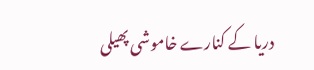دریا کے کنارے خاموشی پھیلی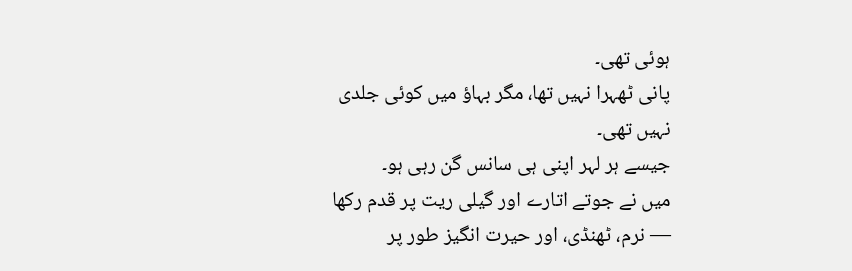ہوئی تھی۔
پانی ٹھہرا نہیں تھا، مگر بہاؤ میں کوئی جلدی نہیں تھی۔
جیسے ہر لہر اپنی ہی سانس گن رہی ہو۔
میں نے جوتے اتارے اور گیلی ریت پر قدم رکھا — نرم، ٹھنڈی، اور حیرت انگیز طور پر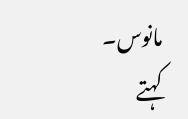مانوس۔
کہتے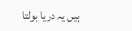ہیں یہ دریا بولتا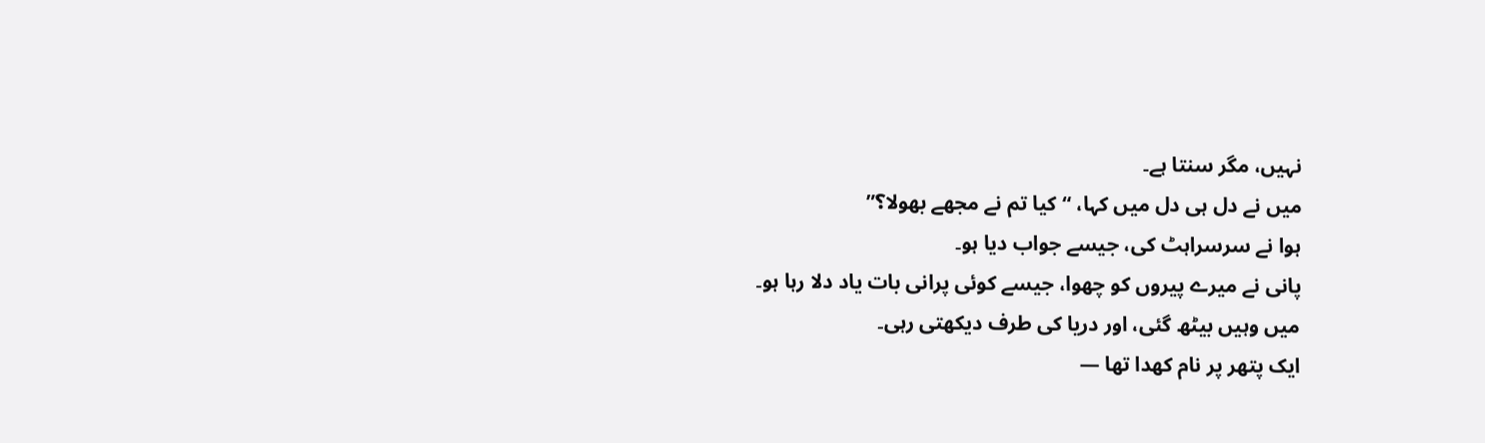نہیں، مگر سنتا ہے۔
میں نے دل ہی دل میں کہا، “کیا تم نے مجھے بھولا؟”
ہوا نے سرسراہٹ کی، جیسے جواب دیا ہو۔
پانی نے میرے پیروں کو چھوا، جیسے کوئی پرانی بات یاد دلا رہا ہو۔
میں وہیں بیٹھ گئی، اور دریا کی طرف دیکھتی رہی۔
ایک پتھر پر نام کھدا تھا —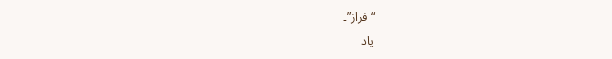“فراز”۔
یاد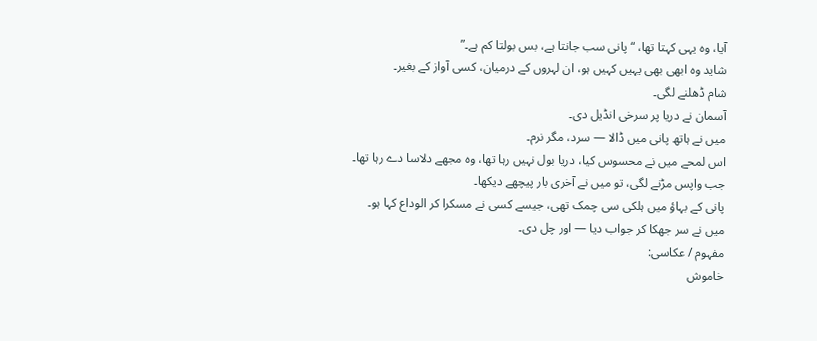آیا، وہ یہی کہتا تھا، “پانی سب جانتا ہے، بس بولتا کم ہے۔”
شاید وہ ابھی بھی یہیں کہیں ہو، ان لہروں کے درمیان، کسی آواز کے بغیر۔
شام ڈھلنے لگی۔
آسمان نے دریا پر سرخی انڈیل دی۔
میں نے ہاتھ پانی میں ڈالا — سرد، مگر نرم۔
اس لمحے میں نے محسوس کیا، دریا بول نہیں رہا تھا، وہ مجھے دلاسا دے رہا تھا۔
جب واپس مڑنے لگی، تو میں نے آخری بار پیچھے دیکھا۔
پانی کے بہاؤ میں ہلکی سی چمک تھی، جیسے کسی نے مسکرا کر الوداع کہا ہو۔
میں نے سر جھکا کر جواب دیا — اور چل دی۔
مفہوم / عکاسی:
خاموش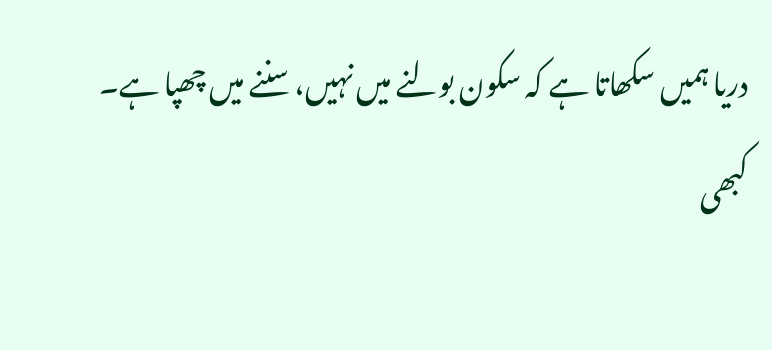دریا ہمیں سکھاتا ہے کہ سکون بولنے میں نہیں، سننے میں چھپا ہے۔
کبھی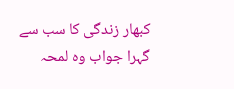کبھار زندگی کا سب سے گہرا جواب وہ لمحہ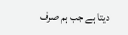دیتا ہے جب ہم صرف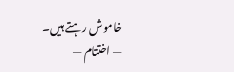خاموش رہتے ہیں۔
— اختتام —